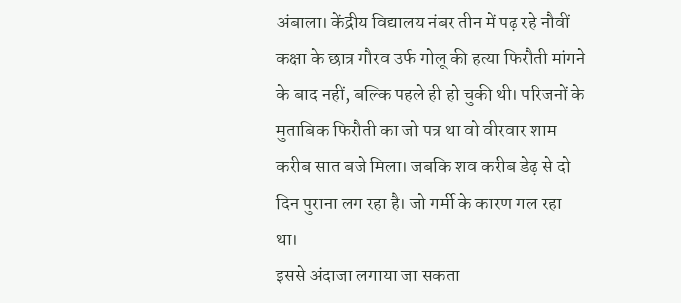अंबाला। केंद्रीय विद्यालय नंबर तीन में पढ़ रहे नौवीं कक्षा के छात्र गौरव उर्फ गोलू की हत्या फिरौती मांगने के बाद नहीं, बल्कि पहले ही हो चुकी थी। परिजनों के मुताबिक फिरौती का जो पत्र था वो वीरवार शाम करीब सात बजे मिला। जबकि शव करीब डेढ़ से दो दिन पुराना लग रहा है। जो गर्मी के कारण गल रहा था।
इससे अंदाजा लगाया जा सकता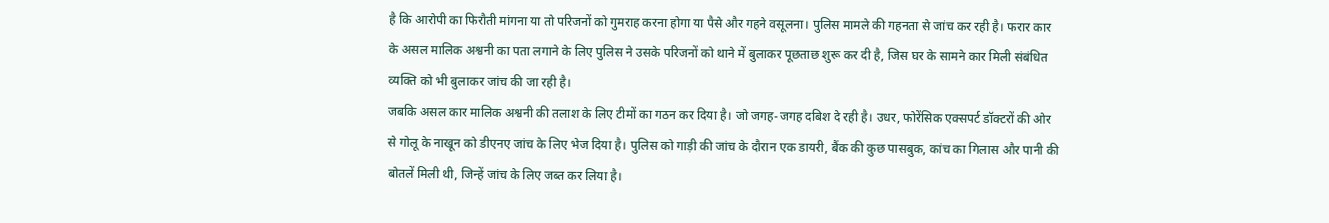है कि आरोपी का फिरौती मांगना या तो परिजनों को गुमराह करना होगा या पैसे और गहने वसूलना। पुलिस मामले की गहनता से जांच कर रही है। फरार कार के असल मालिक अश्वनी का पता लगाने के लिए पुलिस ने उसके परिजनों को थाने में बुलाकर पूछताछ शुरू कर दी है, जिस घर के सामने कार मिली संबंधित व्यक्ति को भी बुलाकर जांच की जा रही है।
जबकि असल कार मालिक अश्वनी की तलाश के लिए टीमों का गठन कर दिया है। जो जगह-जगह दबिश दे रही है। उधर, फोरेंसिक एक्सपर्ट डॉक्टरों की ओर से गोलू के नाखून को डीएनए जांच के लिए भेज दिया है। पुलिस को गाड़ी की जांच के दौरान एक डायरी, बैंक की कुछ पासबुक, कांच का गिलास और पानी की बोतलें मिली थी, जिन्हें जांच के लिए जब्त कर लिया है।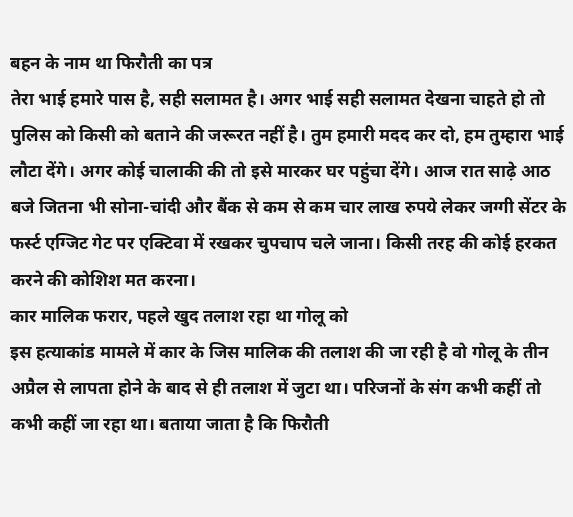बहन के नाम था फिरौती का पत्र
तेरा भाई हमारे पास है, सही सलामत है। अगर भाई सही सलामत देखना चाहते हो तो पुलिस को किसी को बताने की जरूरत नहीं है। तुम हमारी मदद कर दो, हम तुम्हारा भाई लौटा देंगे। अगर कोई चालाकी की तो इसे मारकर घर पहुंचा देंगे। आज रात साढ़े आठ बजे जितना भी सोना-चांदी और बैंक से कम से कम चार लाख रुपये लेकर जग्गी सेंटर के फर्स्ट एग्जिट गेट पर एक्टिवा में रखकर चुपचाप चले जाना। किसी तरह की कोई हरकत करने की कोशिश मत करना।
कार मालिक फरार, पहले खुद तलाश रहा था गोलू को
इस हत्याकांड मामले में कार के जिस मालिक की तलाश की जा रही है वो गोलू के तीन अप्रैल से लापता होने के बाद से ही तलाश में जुटा था। परिजनों के संग कभी कहीं तो कभी कहीं जा रहा था। बताया जाता है कि फिरौती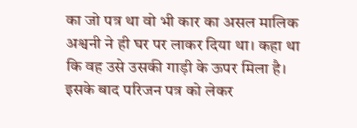का जो पत्र था वो भी कार का असल मालिक अश्वनी ने ही घर पर लाकर दिया था। कहा था कि वह उसे उसकी गाड़ी के ऊपर मिला है। इसके बाद परिजन पत्र को लेकर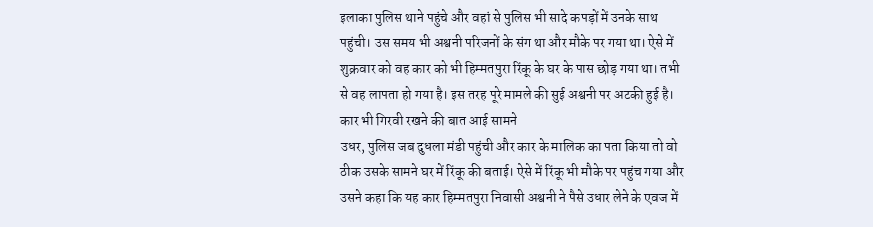इलाका पुलिस थाने पहुंचे और वहां से पुलिस भी सादे कपड़ों में उनके साथ पहुंची। उस समय भी अश्वनी परिजनों के संग था और मौके पर गया था। ऐसे में शुक्रवार को वह कार को भी हिम्मतपुरा रिंकू के घर के पास छोड़ गया था। तभी से वह लापता हो गया है। इस तरह पूरे मामले की सुई अश्वनी पर अटकी हुई है।
कार भी गिरवी रखने की बात आई सामने
उधर, पुलिस जब दुधला मंडी पहुंची और कार के मालिक का पता किया तो वो ठीक उसके सामने घर में रिंकू की बताई। ऐसे में रिंकू भी मौके पर पहुंच गया और उसने कहा कि यह कार हिम्मतपुरा निवासी अश्वनी ने पैसे उधार लेने के एवज में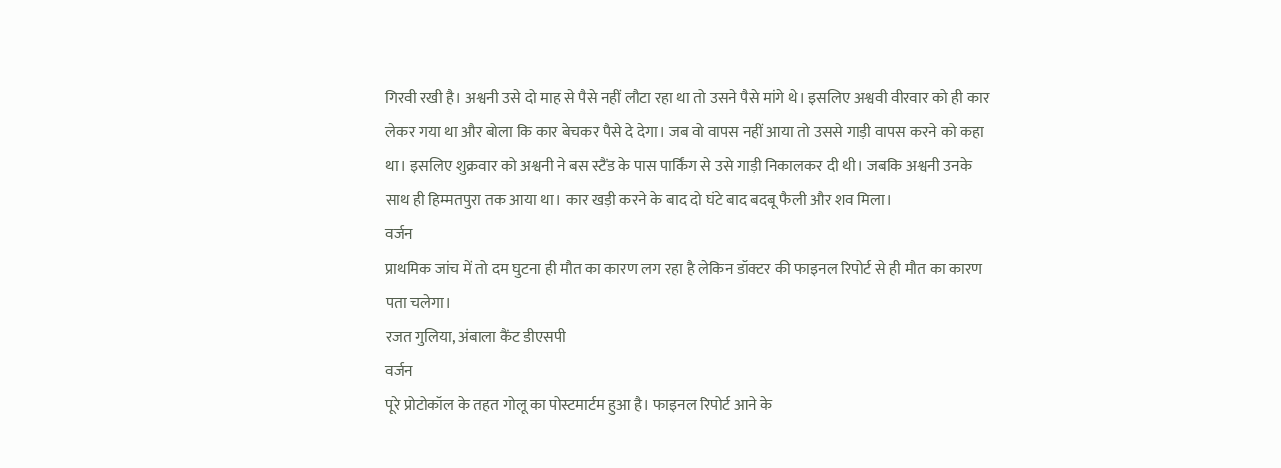गिरवी रखी है। अश्वनी उसे दो माह से पैसे नहीं लौटा रहा था तो उसने पैसे मांगे थे। इसलिए अश्ववी वीरवार को ही कार लेकर गया था और बोला कि कार बेचकर पैसे दे देगा। जब वो वापस नहीं आया तो उससे गाड़ी वापस करने को कहा था। इसलिए शुक्रवार को अश्वनी ने बस स्टैंड के पास पार्किंग से उसे गाड़ी निकालकर दी थी। जबकि अश्वनी उनके साथ ही हिम्मतपुरा तक आया था। कार खड़ी करने के बाद दो घंटे बाद बदबू फैली और शव मिला।
वर्जन
प्राथमिक जांच में तो दम घुटना ही मौत का कारण लग रहा है लेकिन डॉक्टर की फाइनल रिपोर्ट से ही मौत का कारण पता चलेगा।
रजत गुलिया, अंबाला कैंट डीएसपी
वर्जन
पूरे प्रोटोकॉल के तहत गोलू का पोस्टमार्टम हुआ है। फाइनल रिपोर्ट आने के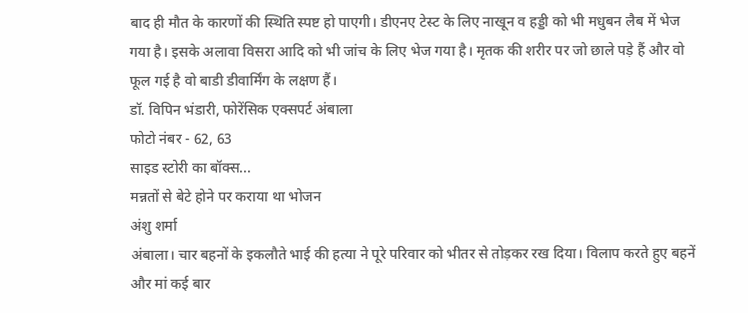बाद ही मौत के कारणों की स्थिति स्पष्ट हो पाएगी। डीएनए टेस्ट के लिए नाखून व हड्डी को भी मधुबन लैब में भेज गया है। इसके अलावा विसरा आदि को भी जांच के लिए भेज गया है। मृतक की शरीर पर जो छाले पड़े हैं और वो फूल गई है वो बाडी डीवार्मिंग के लक्षण हैं।
डॉ. विपिन भंडारी, फोरेंसिक एक्सपर्ट अंबाला
फोटो नंबर - 62, 63
साइड स्टोरी का बॉक्स...
मन्नतों से बेटे होने पर कराया था भोजन
अंशु शर्मा
अंबाला। चार बहनों के इकलौते भाई की हत्या ने पूरे परिवार को भीतर से तोड़कर रख दिया। विलाप करते हुए बहनें और मां कई बार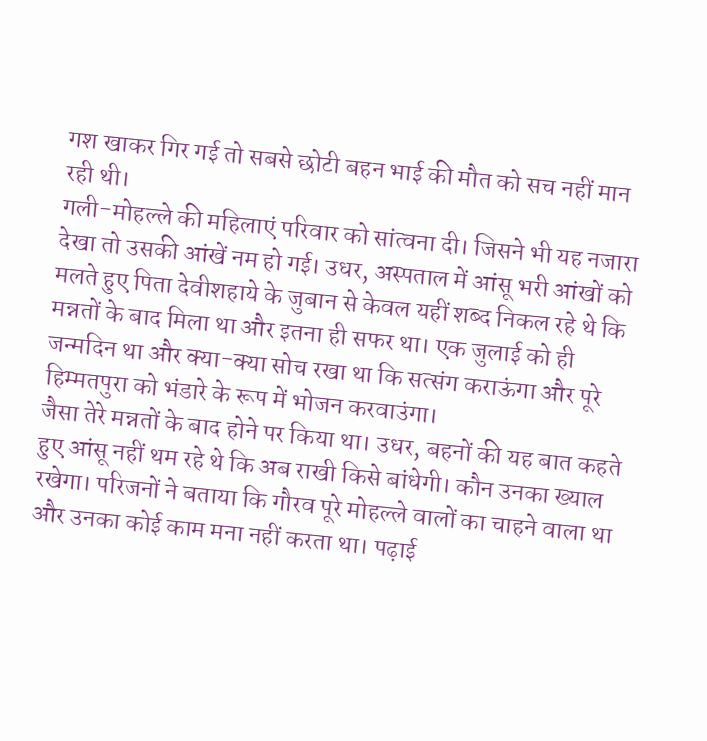गश खाकर गिर गई तो सबसे छोटी बहन भाई की मौत को सच नहीं मान रही थी।
गली-मोहल्ले की महिलाएं परिवार को सांत्वना दी। जिसने भी यह नजारा देखा तो उसकी आंखें नम हो गई। उधर, अस्पताल में आंसू भरी आंखों को मलते हुए पिता देवीशहाये के जुबान से केवल यहीं शब्द निकल रहे थे कि मन्नतों के बाद मिला था और इतना ही सफर था। एक जुलाई को ही जन्मदिन था और क्या-क्या सोच रखा था कि सत्संग कराऊंगा और पूरे हिम्मतपुरा को भंडारे के रूप में भोजन करवाउंगा।
जैसा तेरे मन्नतों के बाद होने पर किया था। उधर, बहनों की यह बात कहते हुए आंसू नहीं थम रहे थे कि अब राखी किसे बांधेगी। कौन उनका ख्याल रखेगा। परिजनों ने बताया कि गौरव पूरे मोहल्ले वालों का चाहने वाला था और उनका कोई काम मना नहीं करता था। पढ़ाई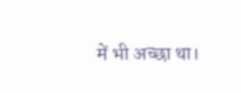में भी अच्छा था।